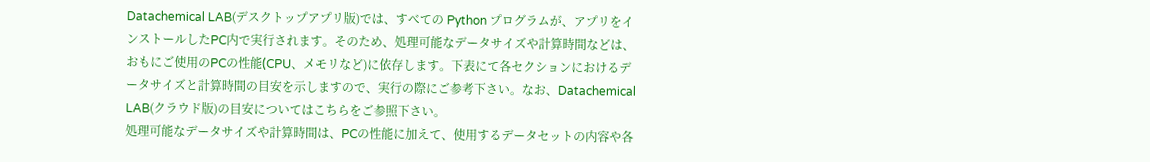Datachemical LAB(デスクトップアプリ版)では、すべての Python プログラムが、アプリをインストールしたPC内で実行されます。そのため、処理可能なデータサイズや計算時間などは、おもにご使用のPCの性能(CPU、メモリなど)に依存します。下表にて各セクションにおけるデータサイズと計算時間の目安を示しますので、実行の際にご参考下さい。なお、Datachemical LAB(クラウド版)の目安についてはこちらをご参照下さい。
処理可能なデータサイズや計算時間は、PCの性能に加えて、使用するデータセットの内容や各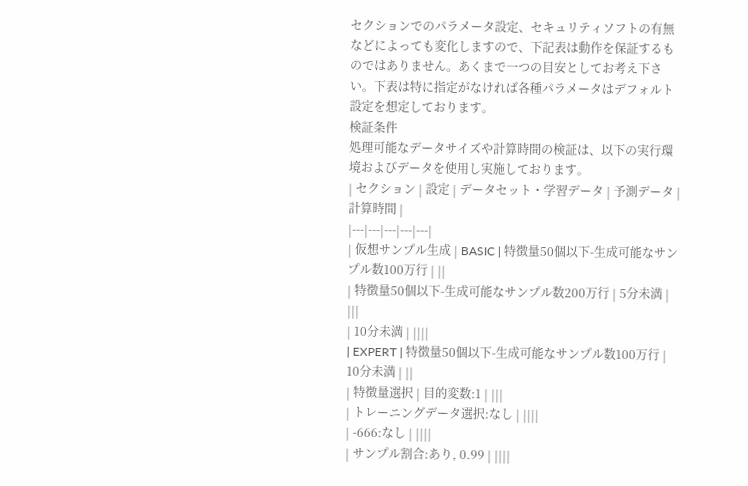セクションでのパラメータ設定、セキュリティソフトの有無などによっても変化しますので、下記表は動作を保証するものではありません。あくまで一つの目安としてお考え下さい。下表は特に指定がなければ各種パラメータはデフォルト設定を想定しております。
検証条件
処理可能なデータサイズや計算時間の検証は、以下の実行環境およびデータを使用し実施しております。
| セクション | 設定 | データセット・学習データ | 予測データ | 計算時間 |
|---|---|---|---|---|
| 仮想サンプル生成 | BASIC | 特徴量50個以下-生成可能なサンプル数100万行 | ||
| 特徴量50個以下-生成可能なサンプル数200万行 | 5分未満 | |||
| 10分未満 | ||||
| EXPERT | 特徴量50個以下-生成可能なサンプル数100万行 | 10分未満 | ||
| 特徴量選択 | 目的変数:1 | |||
| トレーニングデータ選択:なし | ||||
| -666:なし | ||||
| サンプル割合:あり, 0.99 | ||||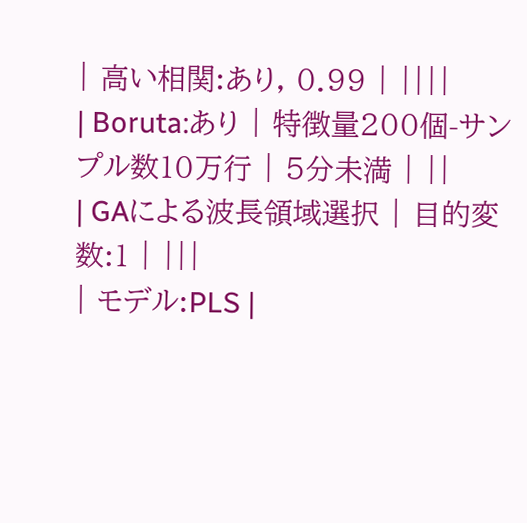| 高い相関:あり, 0.99 | ||||
| Boruta:あり | 特徴量200個-サンプル数10万行 | 5分未満 | ||
| GAによる波長領域選択 | 目的変数:1 | |||
| モデル:PLS |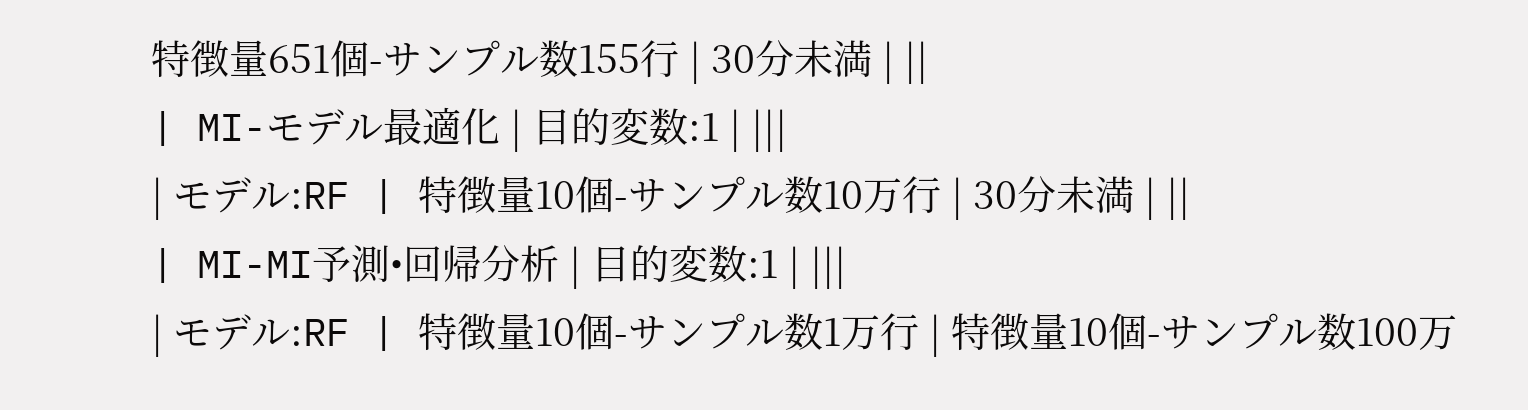特徴量651個-サンプル数155行 | 30分未満 | ||
| MI-モデル最適化 | 目的変数:1 | |||
| モデル:RF | 特徴量10個-サンプル数10万行 | 30分未満 | ||
| MI-MI予測•回帰分析 | 目的変数:1 | |||
| モデル:RF | 特徴量10個-サンプル数1万行 | 特徴量10個-サンプル数100万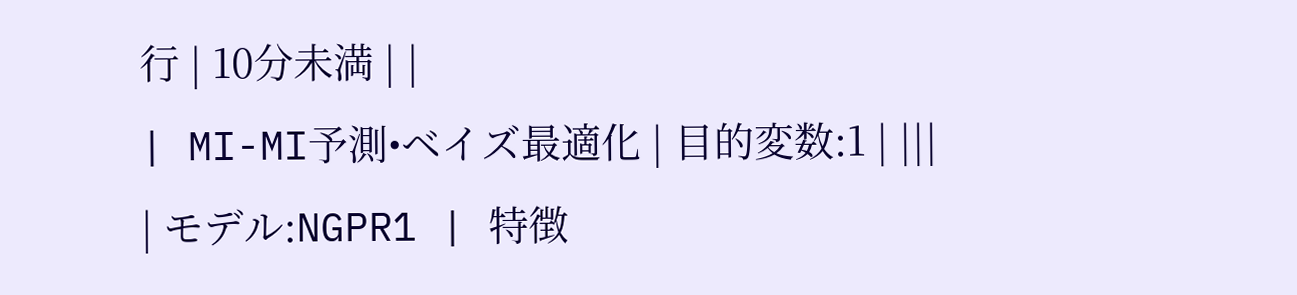行 | 10分未満 | |
| MI-MI予測•ベイズ最適化 | 目的変数:1 | |||
| モデル:NGPR1 | 特徴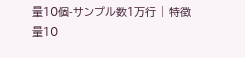量10個-サンプル数1万行 | 特徴量10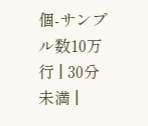個-サンプル数10万行 | 30分未満 |